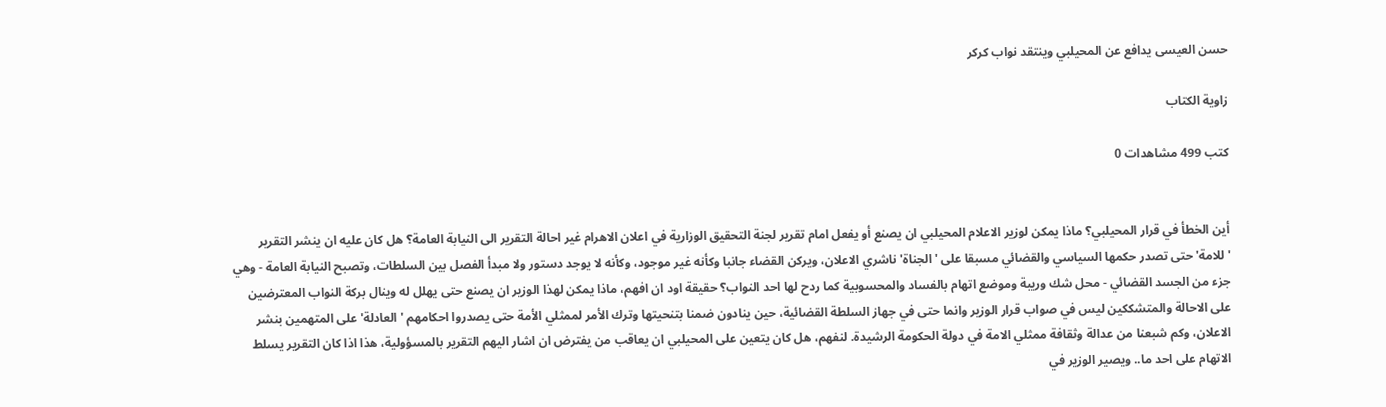حسن العيسى يدافع عن المحيلبي وينتقد نواب كركر

زاوية الكتاب

كتب 499 مشاهدات 0


أين الخطأ في قرار المحيلبي؟ ماذا يمكن لوزير الاعلام المحيلبي ان يصنع أو يفعل امام تقرير لجنة التحقيق الوزارية في اعلان الاهرام غير احالة التقرير الى النيابة العامة؟ هل كان عليه ان ينشر التقرير 'للامة' حتى تصدر حكمها السياسي والقضائي مسبقا على 'الجناة' ناشري الاعلان، ويركن القضاء جانبا وكأنه غير موجود، وكأنه لا يوجد دستور ولا مبدأ الفصل بين السلطات، وتصبح النيابة العامة - وهي جزء من الجسد القضائي - محل شك وريبة وموضع اتهام بالفساد والمحسوبية كما ردح لها احد النواب؟ حقيقة اود ان افهم، ماذا يمكن لهذا الوزير ان يصنع حتى يهلل له وينال بركة النواب المعترضين على الاحالة والمتشككين ليس في صواب قرار الوزير وانما حتى في جهاز السلطة القضائية، حين ينادون ضمنا بتنحيتها وترك الأمر لممثلي الأمة حتى يصدروا احكامهم 'العادلة' على المتهمين بنشر الاعلان، وكم شبعنا من عدالة وثقافة ممثلي الامة في دولة الحكومة الرشيدة. لنفهم، هل كان يتعين على المحيلبي ان يعاقب من يفترض ان اشار اليهم التقرير بالمسؤولية، هذا اذا كان التقرير يسلط الاتهام على احد ما.. ويصير الوزير في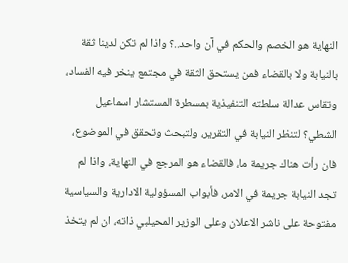النهاية هو الخصم والحكم في آن واحد..؟ واذا لم تكن لدينا ثقة بالنيابة ولا بالقضاء فمن يستحق الثقة في مجتمع ينخر فيه الفساد، وتقاس عدالة سلطته التنفيذية بمسطرة المستشار اسماعيل الشطي؟ لتنظر النيابة في التقرير، ولتبحث وتحقق في الموضوع، فان رأت هناك جريمة ما، فالقضاء هو المرجع في النهاية، واذا لم تجد النيابة جريمة في الامر، فأبواب المسؤولية الادارية والسياسية مفتوحة على ناشر الاعلان وعلى الوزير المحيلبي ذاته، ان لم يتخذ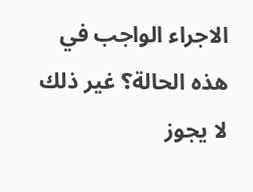الاجراء الواجب في هذه الحالة؟ غير ذلك لا يجوز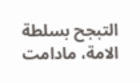التبجح بسلطة الامة، مادامت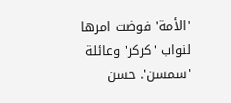'الأمة' فوضت امرها لنواب 'كركر' وعائلة 'سمسن'. حسن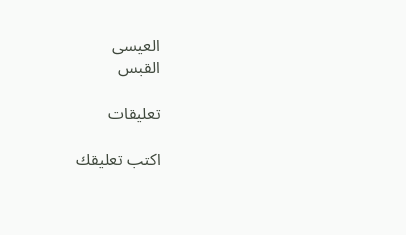العيسى
القبس

تعليقات

اكتب تعليقك